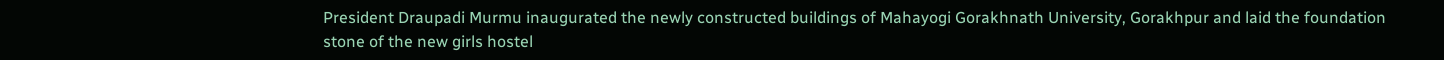President Draupadi Murmu inaugurated the newly constructed buildings of Mahayogi Gorakhnath University, Gorakhpur and laid the foundation stone of the new girls hostel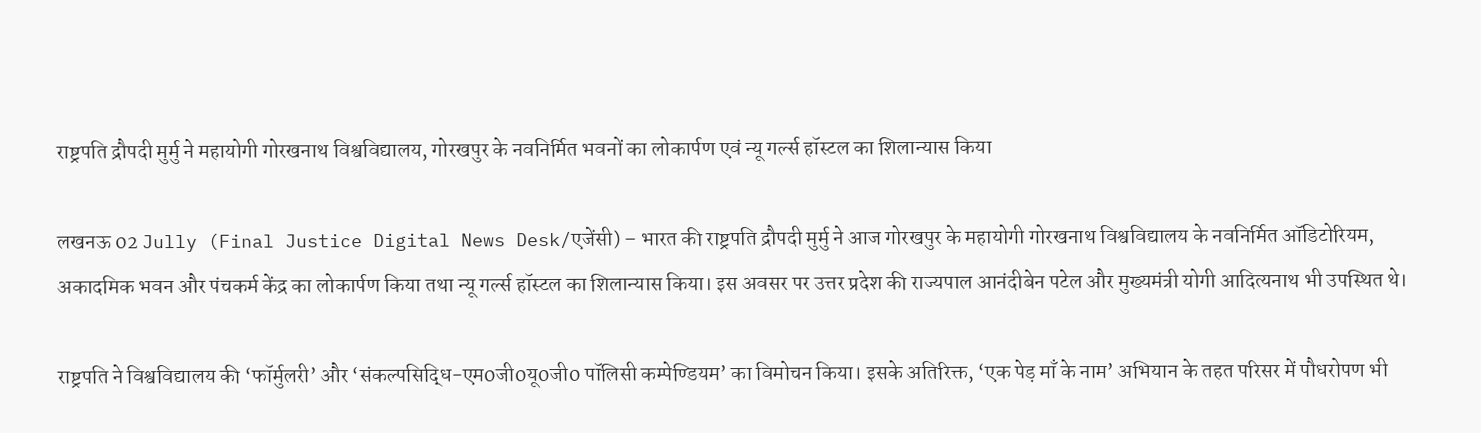राष्ट्रपति द्रौपदी मुर्मु ने महायोगी गोरखनाथ विश्वविद्यालय, गोरखपुर के नवनिर्मित भवनों का लोकार्पण एवं न्यू गर्ल्स हॉस्टल का शिलान्यास किया

लखनऊ 02 Jully (Final Justice Digital News Desk/एजेंसी) – भारत की राष्ट्रपति द्रौपदी मुर्मु ने आज गोरखपुर के महायोगी गोरखनाथ विश्वविद्यालय के नवनिर्मित ऑडिटोरियम, अकादमिक भवन और पंचकर्म केंद्र का लोकार्पण किया तथा न्यू गर्ल्स हॉस्टल का शिलान्यास किया। इस अवसर पर उत्तर प्रदेश की राज्यपाल आनंदीबेन पटेल और मुख्यमंत्री योगी आदित्यनाथ भी उपस्थित थे।

राष्ट्रपति ने विश्वविद्यालय की ‘फॉर्मुलरी’ और ‘संकल्पसिद्धि-एम0जी0यू0जी0 पॉलिसी कम्पेण्डियम’ का विमोचन किया। इसके अतिरिक्त, ‘एक पेड़ माँ के नाम’ अभियान के तहत परिसर में पौधरोपण भी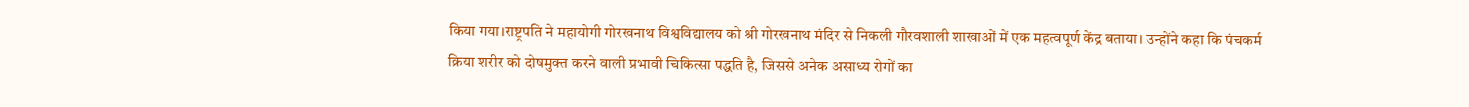किया गया।राष्ट्रपति ने महायोगी गोरखनाथ विश्वविद्यालय को श्री गोरखनाथ मंदिर से निकली गौरवशाली शाखाओं में एक महत्वपूर्ण केंद्र बताया। उन्होंने कहा कि पंचकर्म क्रिया शरीर को दोषमुक्त करने वाली प्रभावी चिकित्सा पद्धति है, जिससे अनेक असाध्य रोगों का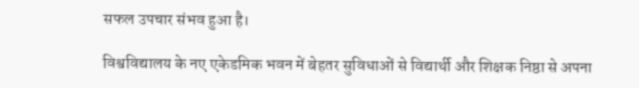सफल उपचार संभव हुआ है।

विश्वविद्यालय के नए एकेडमिक भवन में बेहतर सुविधाओं से विद्यार्थी और शिक्षक निष्ठा से अपना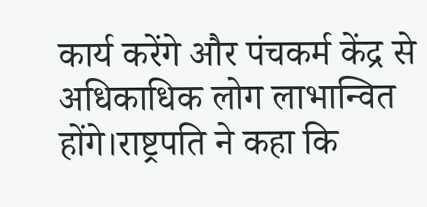कार्य करेंगे और पंचकर्म केंद्र से अधिकाधिक लोग लाभान्वित होंगे।राष्ट्रपति ने कहा कि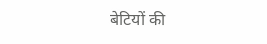बेटियों की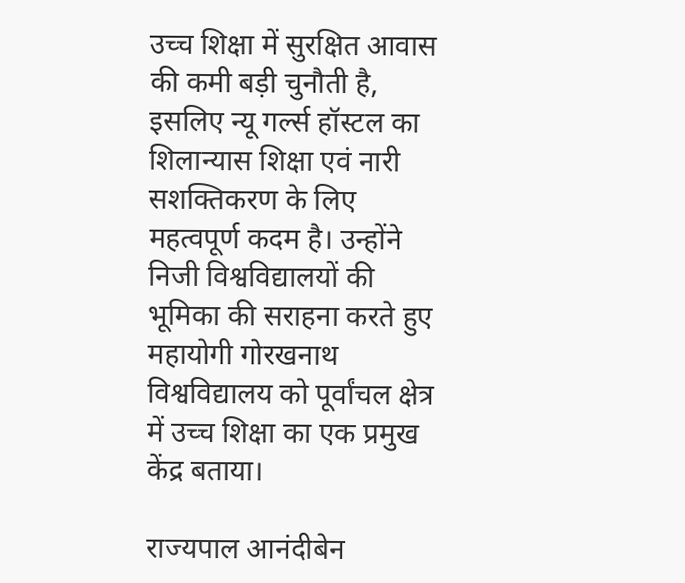उच्च शिक्षा में सुरक्षित आवास की कमी बड़ी चुनौती है, इसलिए न्यू गर्ल्स हॉस्टल का शिलान्यास शिक्षा एवं नारी सशक्तिकरण के लिए महत्वपूर्ण कदम है। उन्होंने निजी विश्वविद्यालयों की भूमिका की सराहना करते हुए महायोगी गोरखनाथ विश्वविद्यालय को पूर्वांचल क्षेत्र में उच्च शिक्षा का एक प्रमुख केंद्र बताया।

राज्यपाल आनंदीबेन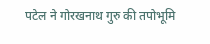पटेल ने गोरखनाथ गुरु की तपोभूमि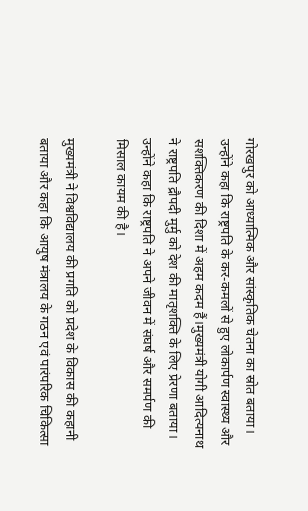गोरखपुर को आध्यात्मिक और सांस्कृतिक चेतना का स्रोत बताया। उन्होंने कहा कि राष्ट्रपति के कर-कमलों से हुए लोकार्पण स्वास्थ्य और सशक्तिकरण की दिशा में अहम कदम हैं।मुख्यमंत्री योगी आदित्यनाथ ने राष्ट्रपति द्रौपदी मुर्मु को देश की मातृशक्ति के लिए प्रेरणा बताया। उन्होंने कहा कि राष्ट्रपति ने अपने जीवन में संघर्ष और समर्पण की मिसाल कायम की है।

मुख्यमंत्री ने विश्वविद्यालय की प्रगति को प्रदेश के विकास की कहानी बताया और कहा कि आयुष मंत्रालय के गठन एवं पारंपरिक चिकित्सा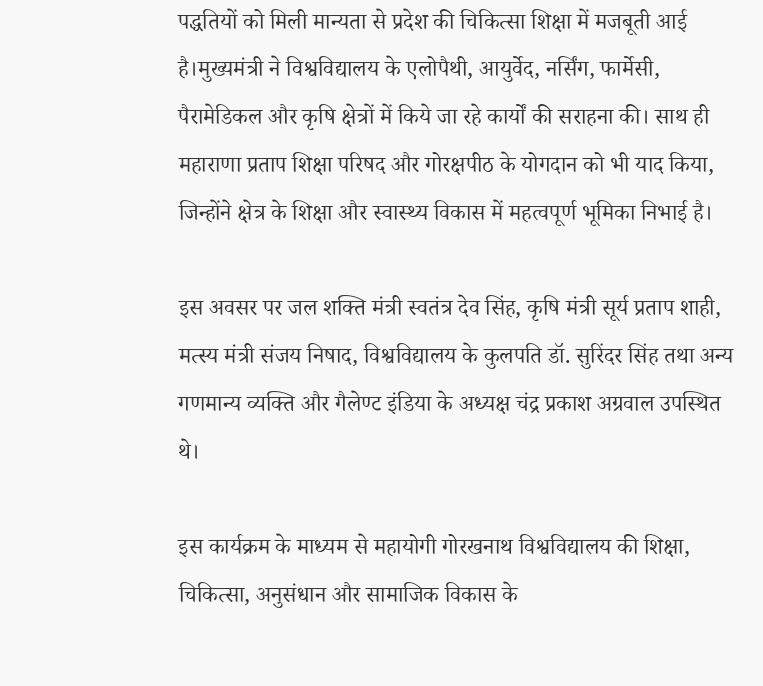पद्धतियों को मिली मान्यता से प्रदेश की चिकित्सा शिक्षा में मजबूती आई है।मुख्यमंत्री ने विश्वविद्यालय के एलोपैथी, आयुर्वेद, नर्सिंग, फार्मेसी, पैरामेडिकल और कृषि क्षेत्रों में किये जा रहे कार्यों की सराहना की। साथ ही महाराणा प्रताप शिक्षा परिषद और गोरक्षपीठ के योगदान को भी याद किया, जिन्होंने क्षेत्र के शिक्षा और स्वास्थ्य विकास में महत्वपूर्ण भूमिका निभाई है।

इस अवसर पर जल शक्ति मंत्री स्वतंत्र देव सिंह, कृषि मंत्री सूर्य प्रताप शाही, मत्स्य मंत्री संजय निषाद, विश्वविद्यालय के कुलपति डॉ. सुरिंदर सिंह तथा अन्य गणमान्य व्यक्ति और गैलेण्ट इंडिया के अध्यक्ष चंद्र प्रकाश अग्रवाल उपस्थित थे।

इस कार्यक्रम के माध्यम से महायोगी गोरखनाथ विश्वविद्यालय की शिक्षा, चिकित्सा, अनुसंधान और सामाजिक विकास के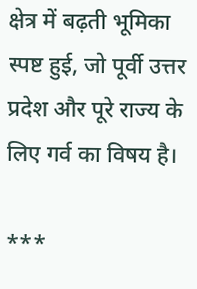क्षेत्र में बढ़ती भूमिका स्पष्ट हुई, जो पूर्वी उत्तर प्रदेश और पूरे राज्य के लिए गर्व का विषय है।

***